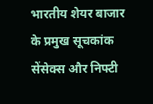भारतीय शेयर बाजार के प्रमुख सूचकांक सेंसेक्स और निफ्टी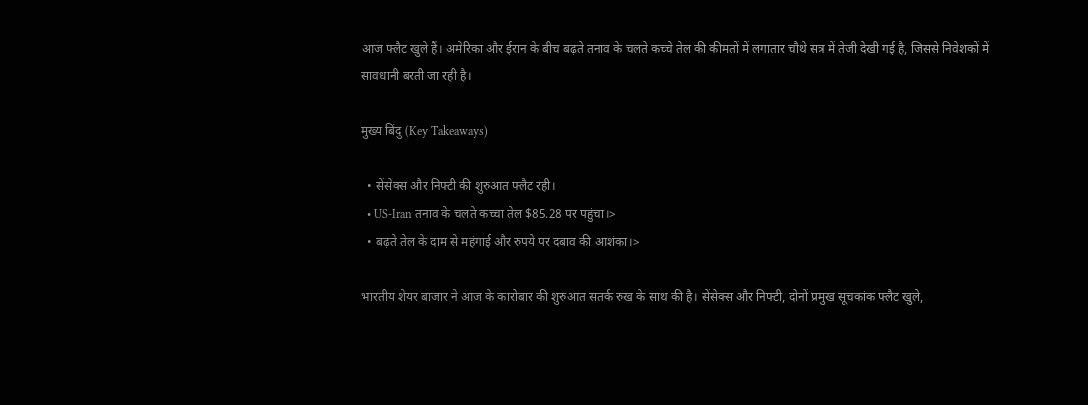आज फ्लैट खुले हैं। अमेरिका और ईरान के बीच बढ़ते तनाव के चलते कच्चे तेल की कीमतों में लगातार चौथे सत्र में तेजी देखी गई है, जिससे निवेशकों में सावधानी बरती जा रही है।

मुख्य बिंदु (Key Takeaways)

  • सेंसेक्स और निफ्टी की शुरुआत फ्लैट रही।
  • US-Iran तनाव के चलते कच्चा तेल $85.28 पर पहुंचा।>
  • बढ़ते तेल के दाम से महंगाई और रुपये पर दबाव की आशंका।>

भारतीय शेयर बाजार ने आज के कारोबार की शुरुआत सतर्क रुख के साथ की है। सेंसेक्स और निफ्टी, दोनों प्रमुख सूचकांक फ्लैट खुले,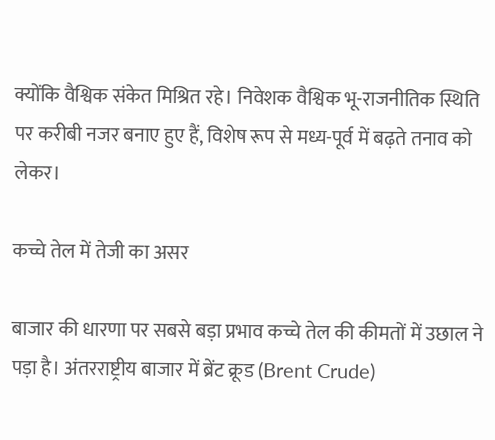क्योंकि वैश्विक संकेत मिश्रित रहे। निवेशक वैश्विक भू-राजनीतिक स्थिति पर करीबी नजर बनाए हुए हैं, विशेष रूप से मध्य-पूर्व में बढ़ते तनाव को लेकर।

कच्चे तेल में तेजी का असर

बाजार की धारणा पर सबसे बड़ा प्रभाव कच्चे तेल की कीमतों में उछाल ने पड़ा है। अंतरराष्ट्रीय बाजार में ब्रेंट क्रूड (Brent Crude)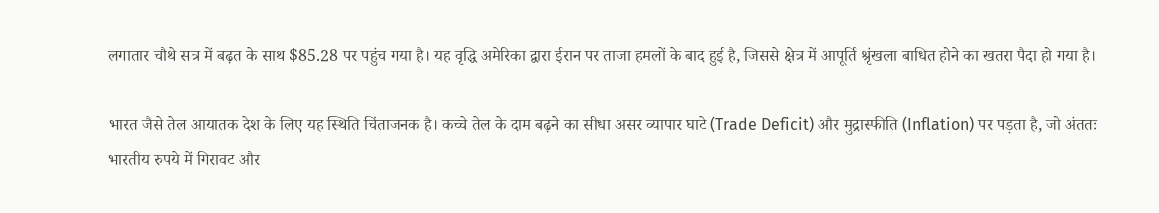लगातार चौथे सत्र में बढ़त के साथ $85.28 पर पहुंच गया है। यह वृद्धि अमेरिका द्वारा ईरान पर ताजा हमलों के बाद हुई है, जिससे क्षेत्र में आपूर्ति श्रृंखला बाधित होने का खतरा पैदा हो गया है।

भारत जैसे तेल आयातक देश के लिए यह स्थिति चिंताजनक है। कच्चे तेल के दाम बढ़ने का सीधा असर व्यापार घाटे (Trade Deficit) और मुद्रास्फीति (Inflation) पर पड़ता है, जो अंततः भारतीय रुपये में गिरावट और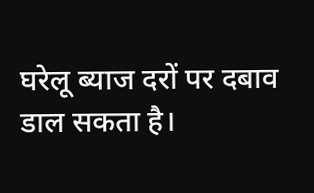घरेलू ब्याज दरों पर दबाव डाल सकता है।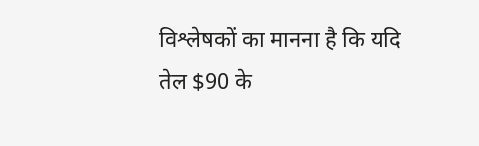विश्लेषकों का मानना है कि यदि तेल $90 के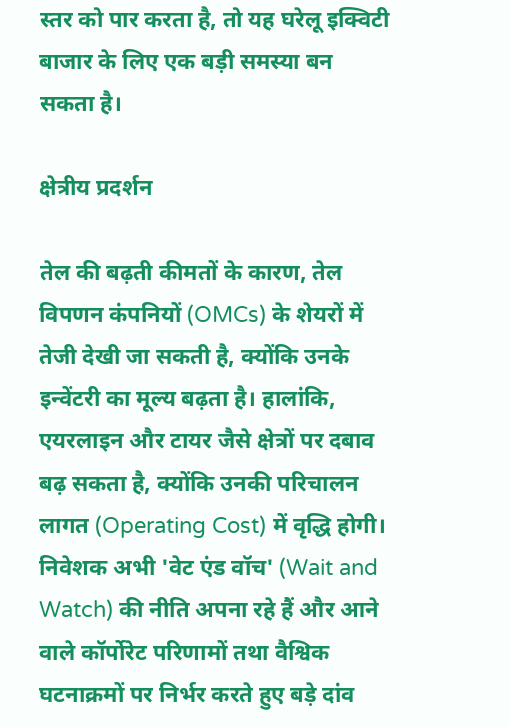स्तर को पार करता है, तो यह घरेलू इक्विटी बाजार के लिए एक बड़ी समस्या बन सकता है।

क्षेत्रीय प्रदर्शन

तेल की बढ़ती कीमतों के कारण, तेल विपणन कंपनियों (OMCs) के शेयरों में तेजी देखी जा सकती है, क्योंकि उनके इन्वेंटरी का मूल्य बढ़ता है। हालांकि, एयरलाइन और टायर जैसे क्षेत्रों पर दबाव बढ़ सकता है, क्योंकि उनकी परिचालन लागत (Operating Cost) में वृद्धि होगी। निवेशक अभी 'वेट एंड वॉच' (Wait and Watch) की नीति अपना रहे हैं और आने वाले कॉर्पोरेट परिणामों तथा वैश्विक घटनाक्रमों पर निर्भर करते हुए बड़े दांव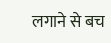लगाने से बच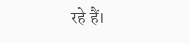रहे हैं।